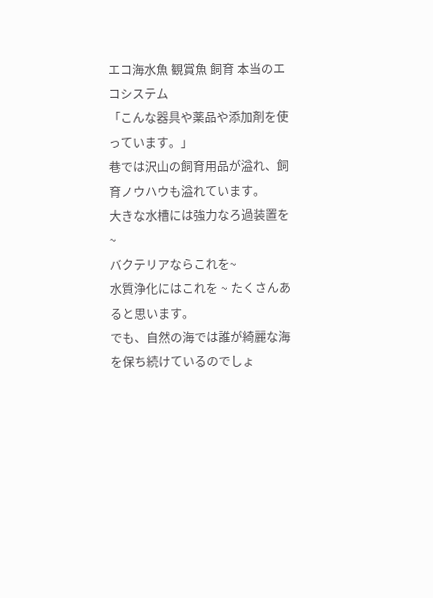エコ海水魚 観賞魚 飼育 本当のエコシステム
「こんな器具や薬品や添加剤を使っています。」
巷では沢山の飼育用品が溢れ、飼育ノウハウも溢れています。
大きな水槽には強力なろ過装置を~
バクテリアならこれを~
水質浄化にはこれを ~ たくさんあると思います。
でも、自然の海では誰が綺麗な海を保ち続けているのでしょ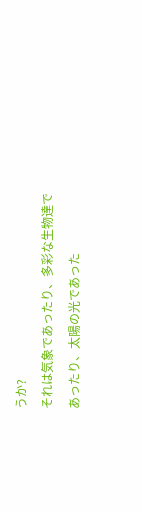うか?
それは気象であったり、多彩な生物達であったり、太陽の光であった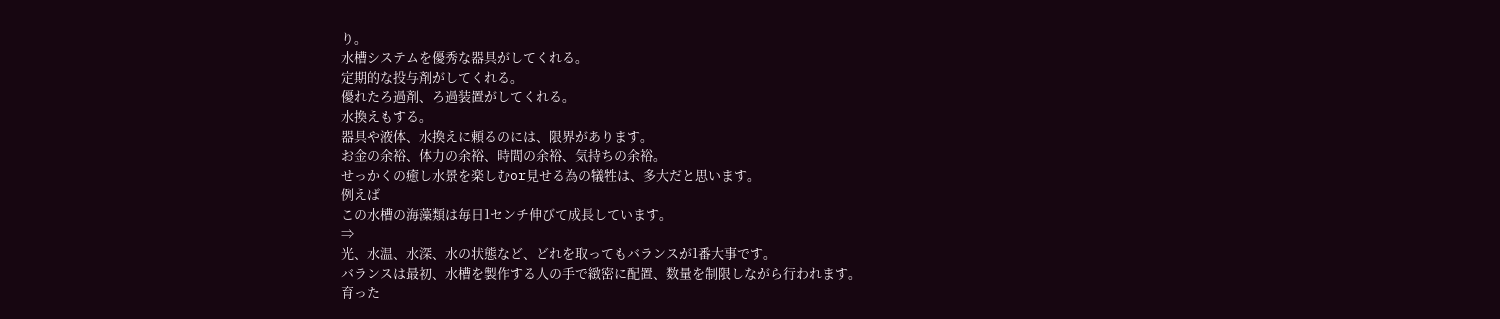り。
水槽システムを優秀な器具がしてくれる。
定期的な投与剤がしてくれる。
優れたろ過剤、ろ過装置がしてくれる。
水換えもする。
器具や液体、水換えに頼るのには、限界があります。
お金の余裕、体力の余裕、時間の余裕、気持ちの余裕。
せっかくの癒し水景を楽しむor見せる為の犠牲は、多大だと思います。
例えば
この水槽の海藻類は毎日1センチ伸びて成長しています。
⇒
光、水温、水深、水の状態など、どれを取ってもバランスが1番大事です。
バランスは最初、水槽を製作する人の手で緻密に配置、数量を制限しながら行われます。
育った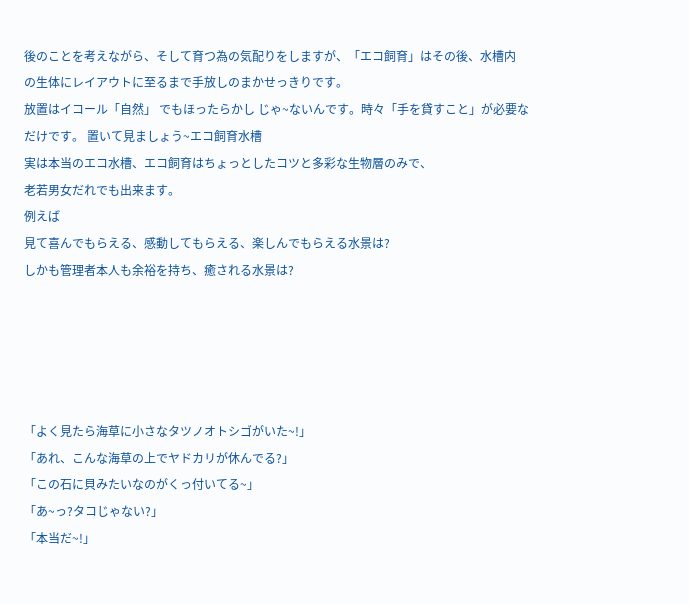後のことを考えながら、そして育つ為の気配りをしますが、「エコ飼育」はその後、水槽内
の生体にレイアウトに至るまで手放しのまかせっきりです。
放置はイコール「自然」 でもほったらかし じゃ~ないんです。時々「手を貸すこと」が必要なだけです。 置いて見ましょう~エコ飼育水槽
実は本当のエコ水槽、エコ飼育はちょっとしたコツと多彩な生物層のみで、
老若男女だれでも出来ます。
例えば
見て喜んでもらえる、感動してもらえる、楽しんでもらえる水景は?
しかも管理者本人も余裕を持ち、癒される水景は?





「よく見たら海草に小さなタツノオトシゴがいた~!」
「あれ、こんな海草の上でヤドカリが休んでる?」
「この石に貝みたいなのがくっ付いてる~」
「あ~っ?タコじゃない?」
「本当だ~!」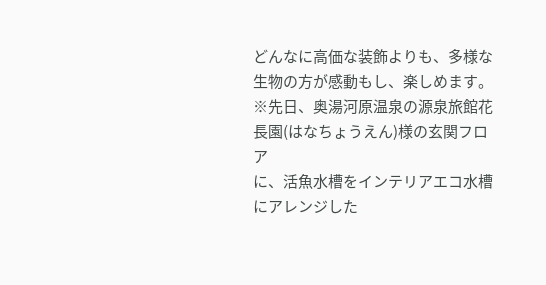どんなに高価な装飾よりも、多様な生物の方が感動もし、楽しめます。
※先日、奥湯河原温泉の源泉旅館花長園(はなちょうえん)様の玄関フロア
に、活魚水槽をインテリアエコ水槽にアレンジした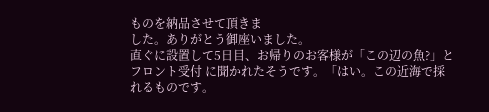ものを納品させて頂きま
した。ありがとう御座いました。
直ぐに設置して5日目、お帰りのお客様が「この辺の魚?」とフロント受付 に聞かれたそうです。「はい。この近海で採れるものです。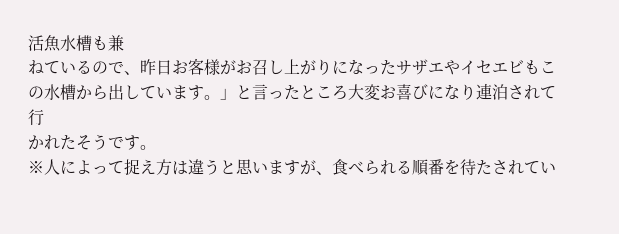活魚水槽も兼
ねているので、昨日お客様がお召し上がりになったサザエやイセエビもこ
の水槽から出しています。」と言ったところ大変お喜びになり連泊されて行
かれたそうです。
※人によって捉え方は違うと思いますが、食べられる順番を待たされてい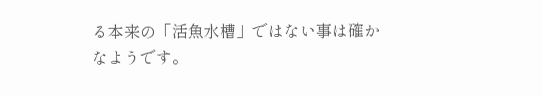る本来の「活魚水槽」ではない事は確かなようです。